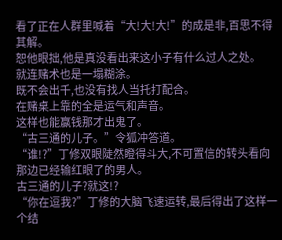看了正在人群里喊着“大!大!大!”的成是非,百思不得其解。
恕他眼拙,他是真没看出来这小子有什么过人之处。
就连赌术也是一塌糊涂。
既不会出千,也没有找人当托打配合。
在赌桌上靠的全是运气和声音。
这样也能赢钱那才出鬼了。
“古三通的儿子。”令狐冲答道。
“谁!?”丁修双眼陡然瞪得斗大,不可置信的转头看向那边已经输红眼了的男人。
古三通的儿子?就这!?
“你在逗我?”丁修的大脑飞速运转,最后得出了这样一个结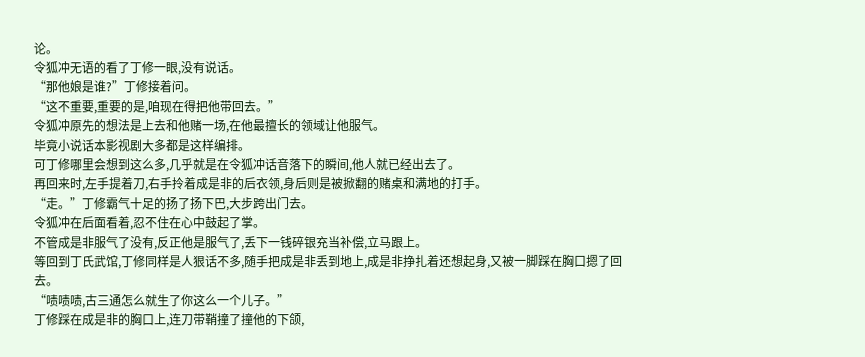论。
令狐冲无语的看了丁修一眼,没有说话。
“那他娘是谁?”丁修接着问。
“这不重要,重要的是,咱现在得把他带回去。”
令狐冲原先的想法是上去和他赌一场,在他最擅长的领域让他服气。
毕竟小说话本影视剧大多都是这样编排。
可丁修哪里会想到这么多,几乎就是在令狐冲话音落下的瞬间,他人就已经出去了。
再回来时,左手提着刀,右手拎着成是非的后衣领,身后则是被掀翻的赌桌和满地的打手。
“走。”丁修霸气十足的扬了扬下巴,大步跨出门去。
令狐冲在后面看着,忍不住在心中鼓起了掌。
不管成是非服气了没有,反正他是服气了,丢下一钱碎银充当补偿,立马跟上。
等回到丁氏武馆,丁修同样是人狠话不多,随手把成是非丢到地上,成是非挣扎着还想起身,又被一脚踩在胸口摁了回去。
“啧啧啧,古三通怎么就生了你这么一个儿子。”
丁修踩在成是非的胸口上,连刀带鞘撞了撞他的下颌,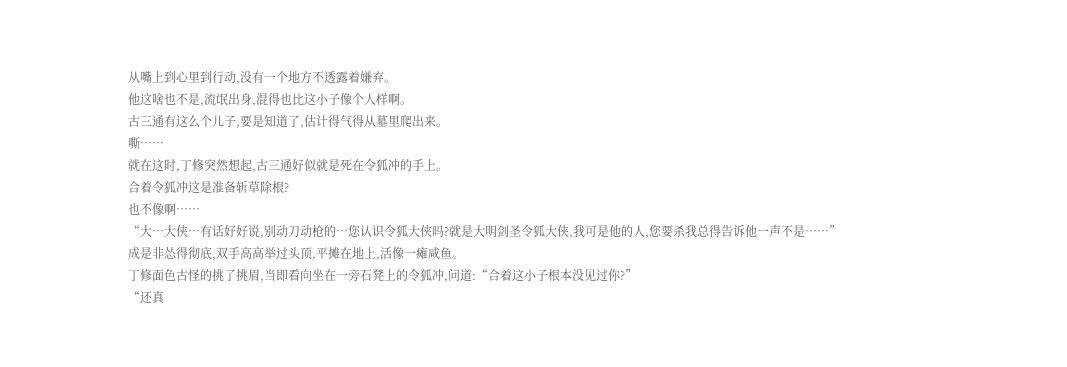从嘴上到心里到行动,没有一个地方不透露着嫌弃。
他这啥也不是,流氓出身,混得也比这小子像个人样啊。
古三通有这么个儿子,要是知道了,估计得气得从墓里爬出来。
嘶……
就在这时,丁修突然想起,古三通好似就是死在令狐冲的手上。
合着令狐冲这是准备斩草除根?
也不像啊……
“大…大侠…有话好好说,别动刀动枪的…您认识令狐大侠吗?就是大明剑圣令狐大侠,我可是他的人,您要杀我总得告诉他一声不是……”
成是非怂得彻底,双手高高举过头顶,平摊在地上,活像一瘫咸鱼。
丁修面色古怪的挑了挑眉,当即看向坐在一旁石凳上的令狐冲,问道:“合着这小子根本没见过你?”
“还真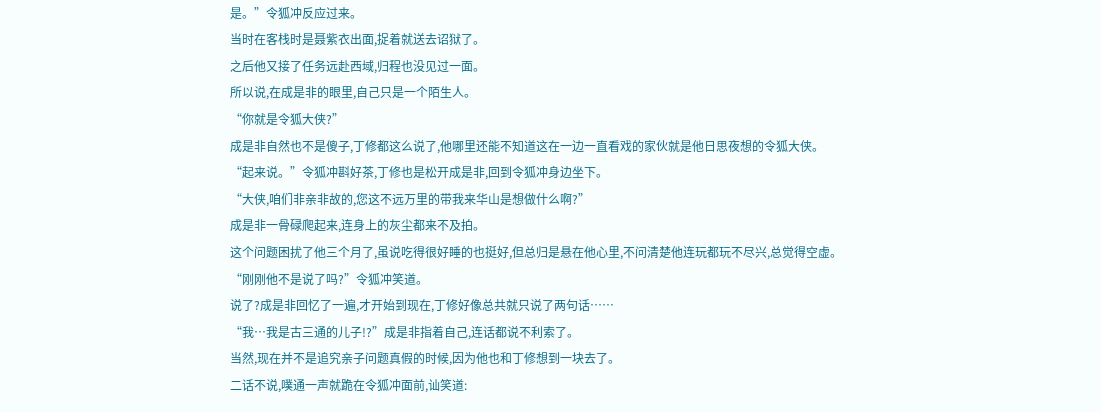是。”令狐冲反应过来。
当时在客栈时是聂紫衣出面,捉着就送去诏狱了。
之后他又接了任务远赴西域,归程也没见过一面。
所以说,在成是非的眼里,自己只是一个陌生人。
“你就是令狐大侠?”
成是非自然也不是傻子,丁修都这么说了,他哪里还能不知道这在一边一直看戏的家伙就是他日思夜想的令狐大侠。
“起来说。”令狐冲斟好茶,丁修也是松开成是非,回到令狐冲身边坐下。
“大侠,咱们非亲非故的,您这不远万里的带我来华山是想做什么啊?”
成是非一骨碌爬起来,连身上的灰尘都来不及拍。
这个问题困扰了他三个月了,虽说吃得很好睡的也挺好,但总归是悬在他心里,不问清楚他连玩都玩不尽兴,总觉得空虚。
“刚刚他不是说了吗?”令狐冲笑道。
说了?成是非回忆了一遍,才开始到现在,丁修好像总共就只说了两句话……
“我…我是古三通的儿子!?”成是非指着自己,连话都说不利索了。
当然,现在并不是追究亲子问题真假的时候,因为他也和丁修想到一块去了。
二话不说,噗通一声就跪在令狐冲面前,讪笑道: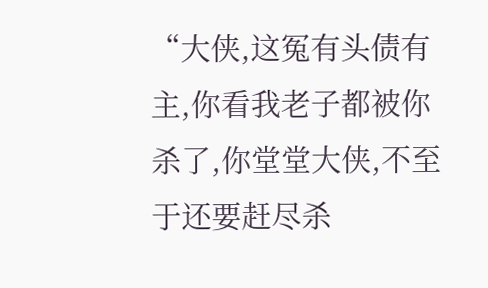“大侠,这冤有头债有主,你看我老子都被你杀了,你堂堂大侠,不至于还要赶尽杀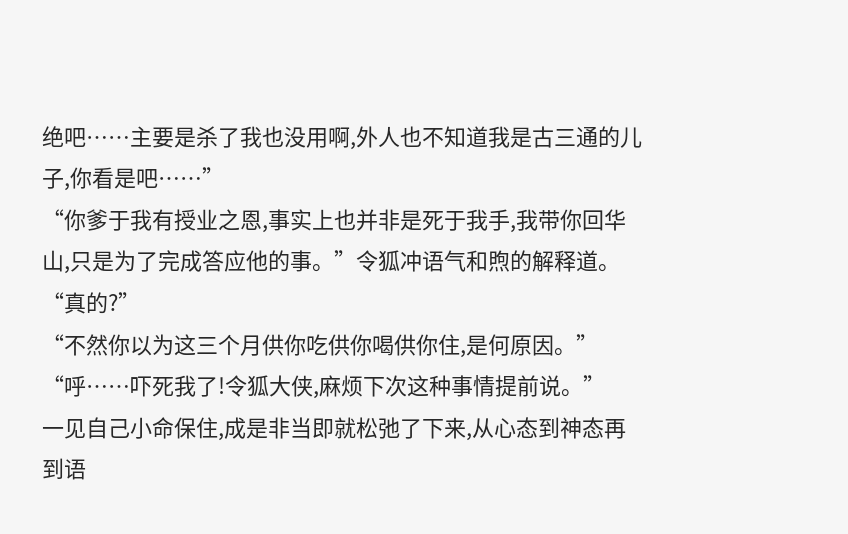绝吧……主要是杀了我也没用啊,外人也不知道我是古三通的儿子,你看是吧……”
“你爹于我有授业之恩,事实上也并非是死于我手,我带你回华山,只是为了完成答应他的事。”令狐冲语气和煦的解释道。
“真的?”
“不然你以为这三个月供你吃供你喝供你住,是何原因。”
“呼……吓死我了!令狐大侠,麻烦下次这种事情提前说。”
一见自己小命保住,成是非当即就松弛了下来,从心态到神态再到语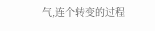气,连个转变的过程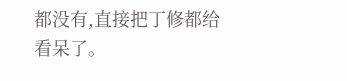都没有,直接把丁修都给看呆了。